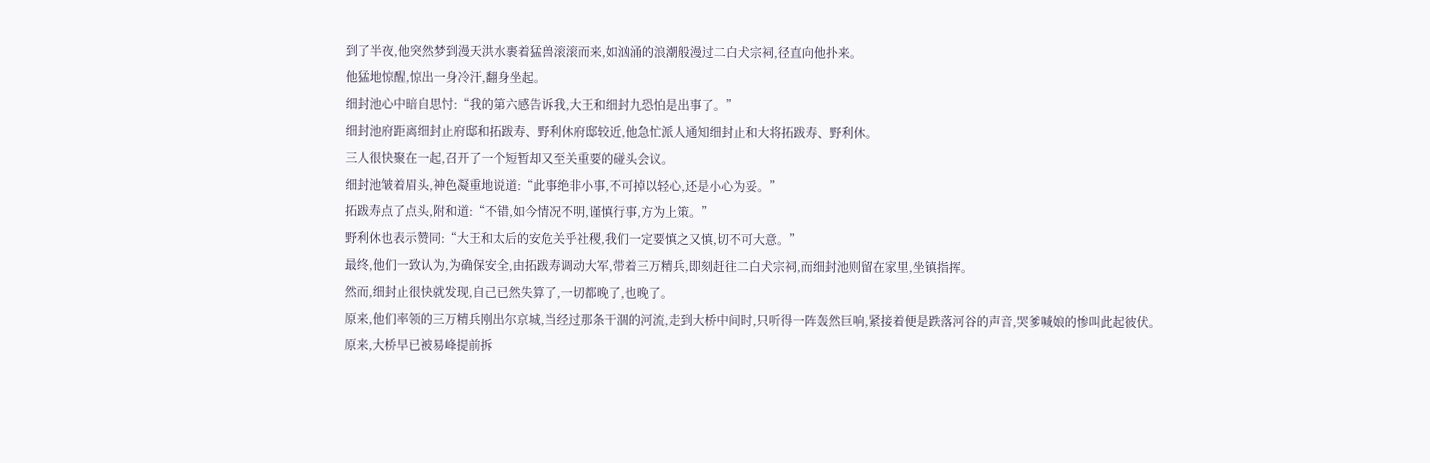到了半夜,他突然梦到漫天洪水裹着猛兽滚滚而来,如汹涌的浪潮般漫过二白犬宗祠,径直向他扑来。
他猛地惊醒,惊出一身冷汗,翻身坐起。
细封池心中暗自思忖:“我的第六感告诉我,大王和细封九恐怕是出事了。”
细封池府距离细封止府邸和拓跋寿、野利休府邸较近,他急忙派人通知细封止和大将拓跋寿、野利休。
三人很快聚在一起,召开了一个短暂却又至关重要的碰头会议。
细封池皱着眉头,神色凝重地说道:“此事绝非小事,不可掉以轻心,还是小心为妥。”
拓跋寿点了点头,附和道:“不错,如今情况不明,谨慎行事,方为上策。”
野利休也表示赞同:“大王和太后的安危关乎社稷,我们一定要慎之又慎,切不可大意。”
最终,他们一致认为,为确保安全,由拓跋寿调动大军,带着三万精兵,即刻赶往二白犬宗祠,而细封池则留在家里,坐镇指挥。
然而,细封止很快就发现,自己已然失算了,一切都晚了,也晚了。
原来,他们率领的三万精兵刚出尔京城,当经过那条干涸的河流,走到大桥中间时,只听得一阵轰然巨响,紧接着便是跌落河谷的声音,哭爹喊娘的惨叫此起彼伏。
原来,大桥早已被易峰提前拆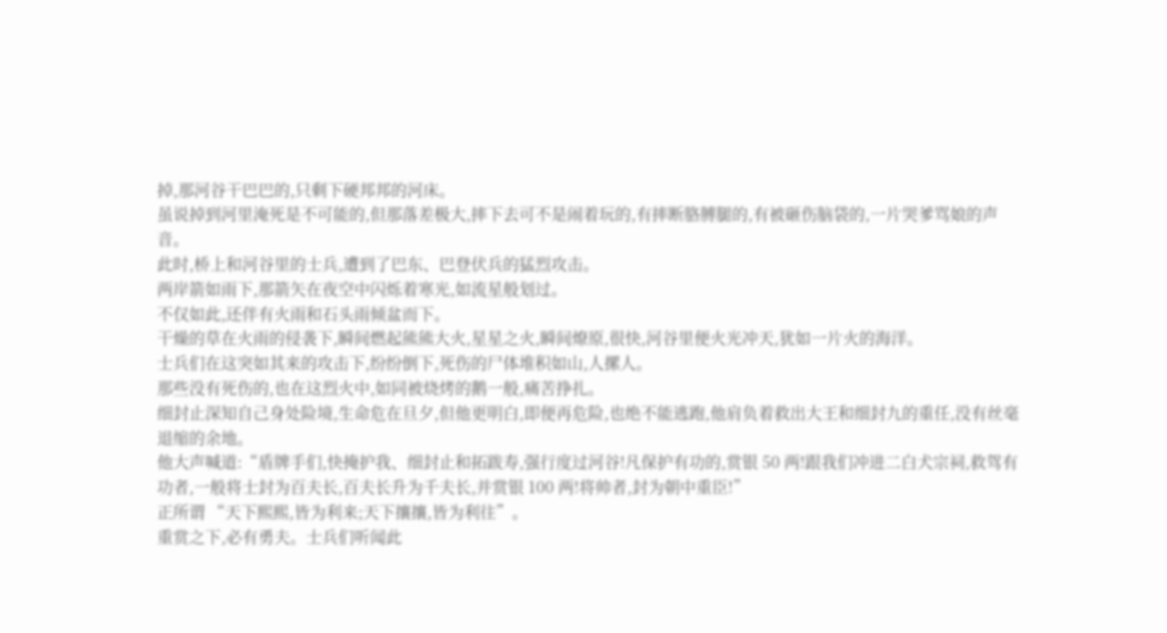掉,那河谷干巴巴的,只剩下硬邦邦的河床。
虽说掉到河里淹死是不可能的,但那落差极大,摔下去可不是闹着玩的,有摔断胳膊腿的,有被砸伤脑袋的,一片哭爹骂娘的声音。
此时,桥上和河谷里的士兵,遭到了巴东、巴登伏兵的猛烈攻击。
两岸箭如雨下,那箭矢在夜空中闪烁着寒光,如流星般划过。
不仅如此,还伴有火雨和石头雨倾盆而下。
干燥的草在火雨的侵袭下,瞬间燃起熊熊大火,星星之火,瞬间燎原,很快,河谷里便火光冲天,犹如一片火的海洋。
士兵们在这突如其来的攻击下,纷纷倒下,死伤的尸体堆积如山,人摞人。
那些没有死伤的,也在这烈火中,如同被烧烤的鹅一般,痛苦挣扎。
细封止深知自己身处险境,生命危在旦夕,但他更明白,即便再危险,也绝不能逃跑,他肩负着救出大王和细封九的重任,没有丝毫退缩的余地。
他大声喊道:“盾牌手们,快掩护我、细封止和拓跋寿,强行度过河谷!凡保护有功的,赏银 50 两!跟我们冲进二白犬宗祠,救驾有功者,一般将士封为百夫长,百夫长升为千夫长,并赏银 100 两!将帅者,封为朝中重臣!”
正所谓 “天下熙熙,皆为利来;天下攘攘,皆为利往”。
重赏之下,必有勇夫。士兵们听闻此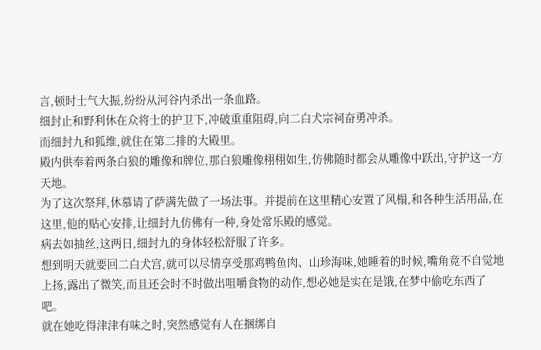言,顿时士气大振,纷纷从河谷内杀出一条血路。
细封止和野利休在众将士的护卫下,冲破重重阻碍,向二白犬宗祠奋勇冲杀。
而细封九和狐维,就住在第二排的大殿里。
殿内供奉着两条白狼的雕像和牌位,那白狼雕像栩栩如生,仿佛随时都会从雕像中跃出,守护这一方天地。
为了这次祭拜,休慕请了萨满先做了一场法事。并提前在这里精心安置了风榻,和各种生活用品,在这里,他的贴心安排,让细封九仿佛有一种,身处常乐殿的感觉。
病去如抽丝,这两日,细封九的身体轻松舒服了许多。
想到明天就要回二白犬宫,就可以尽情享受那鸡鸭鱼肉、山珍海味,她睡着的时候,嘴角竟不自觉地上扬,露出了微笑,而且还会时不时做出咀嚼食物的动作,想必她是实在是饿,在梦中偷吃东西了吧。
就在她吃得津津有味之时,突然感觉有人在捆绑自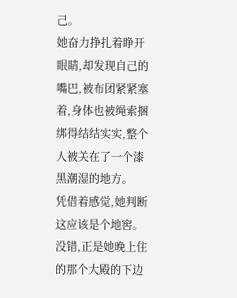己。
她奋力挣扎着睁开眼睛,却发现自己的嘴巴,被布团紧紧塞着,身体也被绳索捆绑得结结实实,整个人被关在了一个漆黑潮湿的地方。
凭借着感觉,她判断这应该是个地窖。
没错,正是她晚上住的那个大殿的下边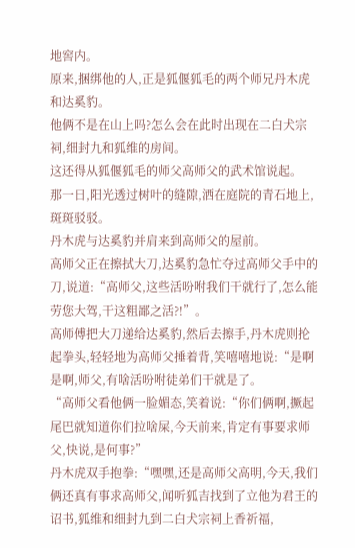地窖内。
原来,捆绑他的人,正是狐偃狐毛的两个师兄丹木虎和达奚豹。
他俩不是在山上吗?怎么会在此时出现在二白犬宗祠,细封九和狐维的房间。
这还得从狐偃狐毛的师父高师父的武术馆说起。
那一日,阳光透过树叶的缝隙,洒在庭院的青石地上,斑斑驳驳。
丹木虎与达奚豹并肩来到高师父的屋前。
高师父正在擦拭大刀,达奚豹急忙夺过高师父手中的刀,说道:“高师父,这些活吩咐我们干就行了,怎么能劳您大驾,干这粗鄙之活?!”。
高师傅把大刀递给达奚豹,然后去擦手,丹木虎则抡起拳头,轻轻地为高师父捶着背,笑嘻嘻地说:“是啊是啊,师父,有啥活吩咐徒弟们干就是了。
“高师父看他俩一脸媚态,笑着说:“你们俩啊,撅起尾巴就知道你们拉啥屎,今天前来,肯定有事要求师父,快说,是何事?”
丹木虎双手抱拳:“嘿嘿,还是高师父高明,今天,我们俩还真有事求高师父,闻听狐吉找到了立他为君王的诏书,狐维和细封九到二白犬宗祠上香祈福,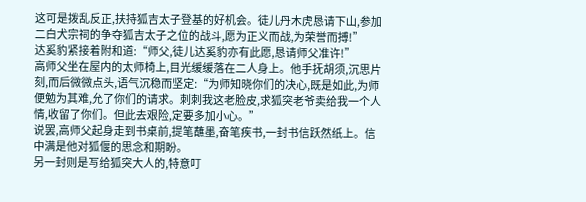这可是拨乱反正,扶持狐吉太子登基的好机会。徒儿丹木虎恳请下山,参加二白犬宗祠的争夺狐吉太子之位的战斗,愿为正义而战,为荣誉而搏!”
达奚豹紧接着附和道:“师父,徒儿达奚豹亦有此愿,恳请师父准许!”
高师父坐在屋内的太师椅上,目光缓缓落在二人身上。他手抚胡须,沉思片刻,而后微微点头,语气沉稳而坚定:“为师知晓你们的决心,既是如此,为师便勉为其难,允了你们的请求。刺刺我这老脸皮,求狐突老爷卖给我一个人情,收留了你们。但此去艰险,定要多加小心。”
说罢,高师父起身走到书桌前,提笔蘸墨,奋笔疾书,一封书信跃然纸上。信中满是他对狐偃的思念和期盼。
另一封则是写给狐突大人的,特意叮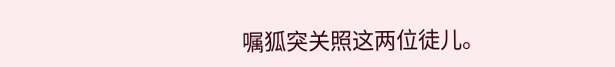嘱狐突关照这两位徒儿。